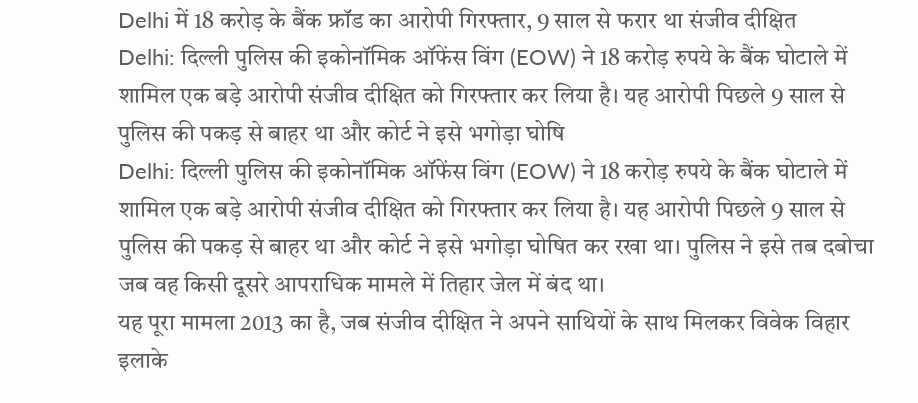Delhi में 18 करोड़ के बैंक फ्रॉड का आरोपी गिरफ्तार, 9 साल से फरार था संजीव दीक्षित
Delhi: दिल्ली पुलिस की इकोनॉमिक ऑफेंस विंग (EOW) ने 18 करोड़ रुपये के बैंक घोटाले में शामिल एक बड़े आरोपी संजीव दीक्षित को गिरफ्तार कर लिया है। यह आरोपी पिछले 9 साल से पुलिस की पकड़ से बाहर था और कोर्ट ने इसे भगोड़ा घोषि
Delhi: दिल्ली पुलिस की इकोनॉमिक ऑफेंस विंग (EOW) ने 18 करोड़ रुपये के बैंक घोटाले में शामिल एक बड़े आरोपी संजीव दीक्षित को गिरफ्तार कर लिया है। यह आरोपी पिछले 9 साल से पुलिस की पकड़ से बाहर था और कोर्ट ने इसे भगोड़ा घोषित कर रखा था। पुलिस ने इसे तब दबोचा जब वह किसी दूसरे आपराधिक मामले में तिहार जेल में बंद था।
यह पूरा मामला 2013 का है, जब संजीव दीक्षित ने अपने साथियों के साथ मिलकर विवेक विहार इलाके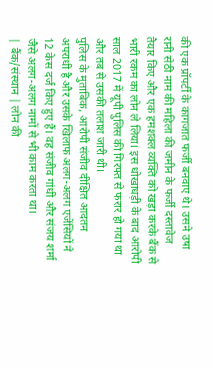की एक प्रॉपर्टी के कागजात फर्जी बनवाए थे। उसने उषा रानी सेठी नाम की महिला की जमीन के फर्जी दस्तावेज तैयार किए और एक हमशक्ल व्यक्ति को खड़ा करके बैंक से भारी रकम का लोन ले लिया। इस धोखाधड़ी के बाद आरोपी साल 2017 में यूपी पुलिस की गिरफ्त से फरार हो गया था और तब से उसकी तलाश जारी थी।
पुलिस के मुताबिक, आरोपी संजीव दीक्षित आदतन अपराधी है और उसके खिलाफ अलग-अलग एजेंसियों ने 12 केस दर्ज किए हुए हैं। वह संजीव गांधी और संजय शर्मा जैसे अलग-अलग नामों से भी काम करता था।
| बैंक/संस्थान | लोन की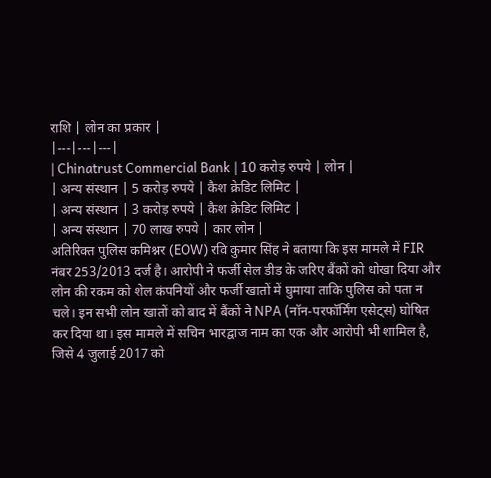राशि | लोन का प्रकार |
|---|---|---|
| Chinatrust Commercial Bank | 10 करोड़ रुपये | लोन |
| अन्य संस्थान | 5 करोड़ रुपये | कैश क्रेडिट लिमिट |
| अन्य संस्थान | 3 करोड़ रुपये | कैश क्रेडिट लिमिट |
| अन्य संस्थान | 70 लाख रुपये | कार लोन |
अतिरिक्त पुलिस कमिश्नर (EOW) रवि कुमार सिंह ने बताया कि इस मामले में FIR नंबर 253/2013 दर्ज है। आरोपी ने फर्जी सेल डीड के जरिए बैंकों को धोखा दिया और लोन की रकम को शेल कंपनियों और फर्जी खातों में घुमाया ताकि पुलिस को पता न चले। इन सभी लोन खातों को बाद में बैंकों ने NPA (नॉन-परफॉर्मिंग एसेट्स) घोषित कर दिया था। इस मामले में सचिन भारद्वाज नाम का एक और आरोपी भी शामिल है, जिसे 4 जुलाई 2017 को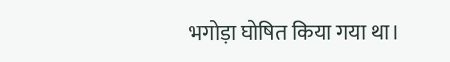भगोड़ा घोषित किया गया था।